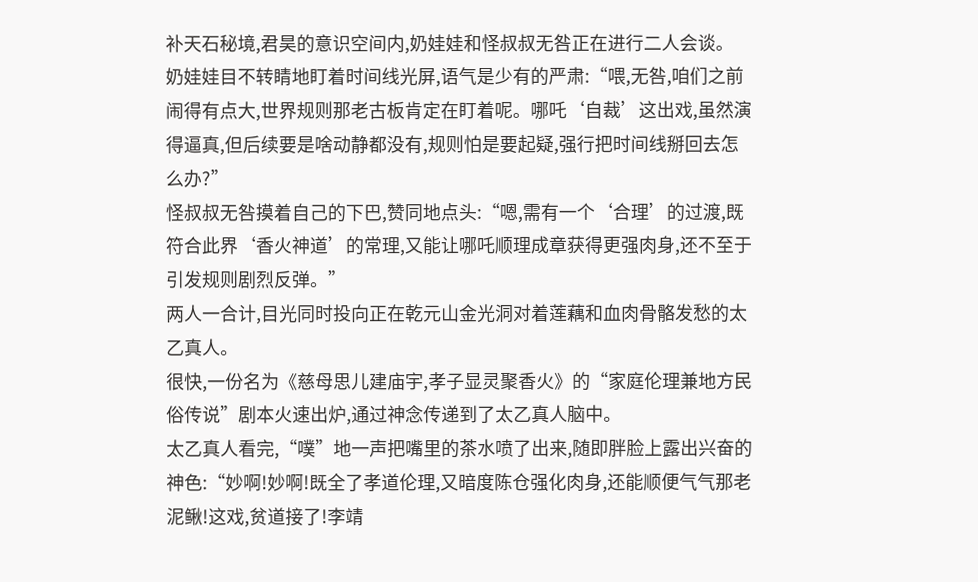补天石秘境,君昊的意识空间内,奶娃娃和怪叔叔无咎正在进行二人会谈。
奶娃娃目不转睛地盯着时间线光屏,语气是少有的严肃:“喂,无咎,咱们之前闹得有点大,世界规则那老古板肯定在盯着呢。哪吒‘自裁’这出戏,虽然演得逼真,但后续要是啥动静都没有,规则怕是要起疑,强行把时间线掰回去怎么办?”
怪叔叔无咎摸着自己的下巴,赞同地点头:“嗯,需有一个‘合理’的过渡,既符合此界‘香火神道’的常理,又能让哪吒顺理成章获得更强肉身,还不至于引发规则剧烈反弹。”
两人一合计,目光同时投向正在乾元山金光洞对着莲藕和血肉骨骼发愁的太乙真人。
很快,一份名为《慈母思儿建庙宇,孝子显灵聚香火》的“家庭伦理兼地方民俗传说”剧本火速出炉,通过神念传递到了太乙真人脑中。
太乙真人看完,“噗”地一声把嘴里的茶水喷了出来,随即胖脸上露出兴奋的神色:“妙啊!妙啊!既全了孝道伦理,又暗度陈仓强化肉身,还能顺便气气那老泥鳅!这戏,贫道接了!李靖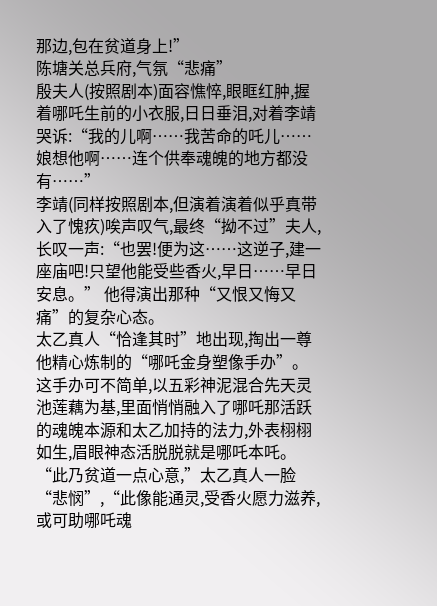那边,包在贫道身上!”
陈塘关总兵府,气氛“悲痛”
殷夫人(按照剧本)面容憔悴,眼眶红肿,握着哪吒生前的小衣服,日日垂泪,对着李靖哭诉:“我的儿啊……我苦命的吒儿……娘想他啊……连个供奉魂魄的地方都没有……”
李靖(同样按照剧本,但演着演着似乎真带入了愧疚)唉声叹气,最终“拗不过”夫人,长叹一声:“也罢!便为这……这逆子,建一座庙吧!只望他能受些香火,早日……早日安息。” 他得演出那种“又恨又悔又痛”的复杂心态。
太乙真人“恰逢其时”地出现,掏出一尊他精心炼制的“哪吒金身塑像手办”。这手办可不简单,以五彩神泥混合先天灵池莲藕为基,里面悄悄融入了哪吒那活跃的魂魄本源和太乙加持的法力,外表栩栩如生,眉眼神态活脱脱就是哪吒本吒。
“此乃贫道一点心意,”太乙真人一脸“悲悯”,“此像能通灵,受香火愿力滋养,或可助哪吒魂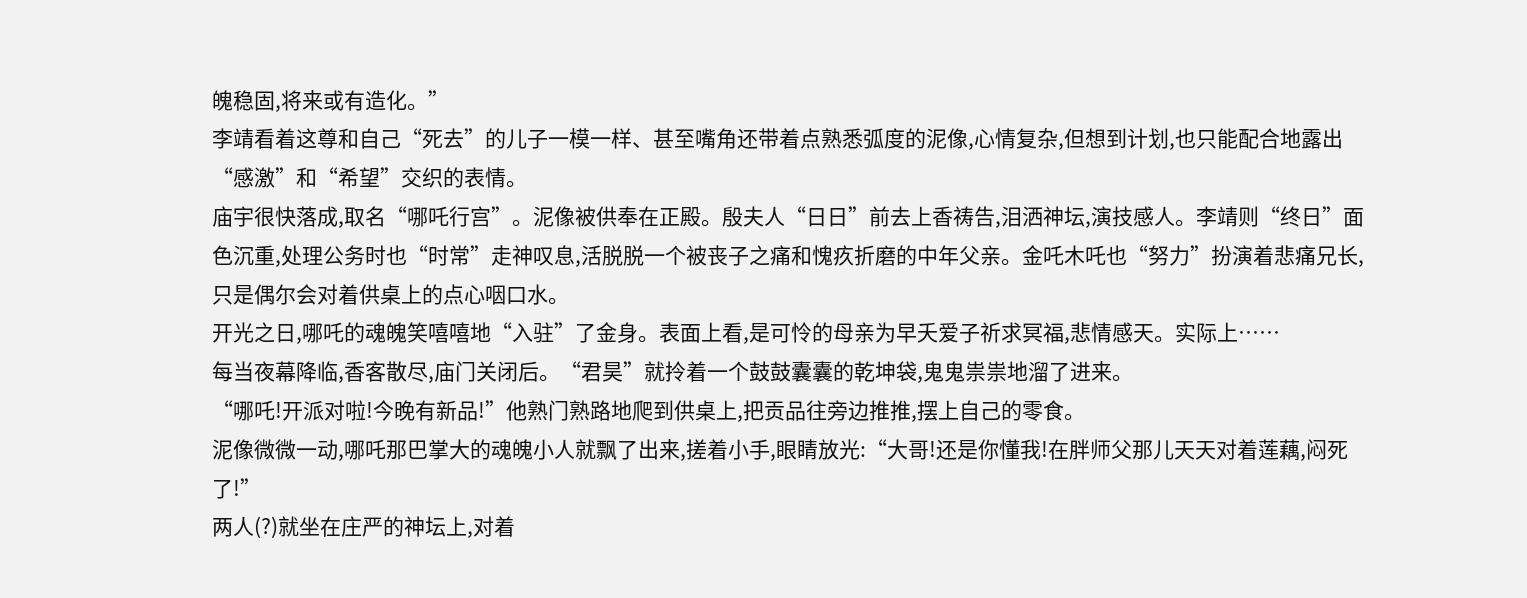魄稳固,将来或有造化。”
李靖看着这尊和自己“死去”的儿子一模一样、甚至嘴角还带着点熟悉弧度的泥像,心情复杂,但想到计划,也只能配合地露出“感激”和“希望”交织的表情。
庙宇很快落成,取名“哪吒行宫”。泥像被供奉在正殿。殷夫人“日日”前去上香祷告,泪洒神坛,演技感人。李靖则“终日”面色沉重,处理公务时也“时常”走神叹息,活脱脱一个被丧子之痛和愧疚折磨的中年父亲。金吒木吒也“努力”扮演着悲痛兄长,只是偶尔会对着供桌上的点心咽口水。
开光之日,哪吒的魂魄笑嘻嘻地“入驻”了金身。表面上看,是可怜的母亲为早夭爱子祈求冥福,悲情感天。实际上……
每当夜幕降临,香客散尽,庙门关闭后。“君昊”就拎着一个鼓鼓囊囊的乾坤袋,鬼鬼祟祟地溜了进来。
“哪吒!开派对啦!今晚有新品!”他熟门熟路地爬到供桌上,把贡品往旁边推推,摆上自己的零食。
泥像微微一动,哪吒那巴掌大的魂魄小人就飘了出来,搓着小手,眼睛放光:“大哥!还是你懂我!在胖师父那儿天天对着莲藕,闷死了!”
两人(?)就坐在庄严的神坛上,对着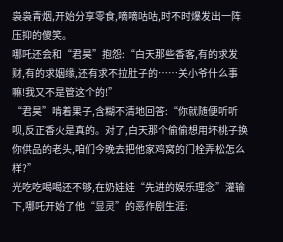袅袅青烟,开始分享零食,嘀嘀咕咕,时不时爆发出一阵压抑的傻笑。
哪吒还会和“君昊”抱怨:“白天那些香客,有的求发财,有的求姻缘,还有求不拉肚子的……关小爷什么事嘛!我又不是管这个的!”
“君昊”啃着果子,含糊不清地回答:“你就随便听听呗,反正香火是真的。对了,白天那个偷偷想用坏桃子换你供品的老头,咱们今晚去把他家鸡窝的门栓弄松怎么样?”
光吃吃喝喝还不够,在奶娃娃“先进的娱乐理念”灌输下,哪吒开始了他“显灵”的恶作剧生涯: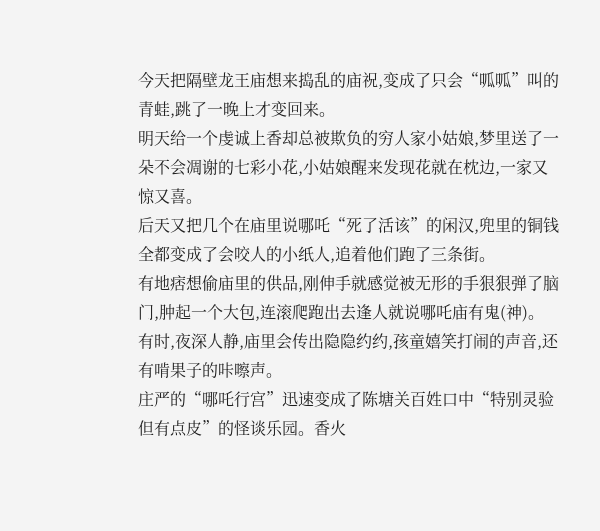今天把隔壁龙王庙想来捣乱的庙祝,变成了只会“呱呱”叫的青蛙,跳了一晚上才变回来。
明天给一个虔诚上香却总被欺负的穷人家小姑娘,梦里送了一朵不会凋谢的七彩小花,小姑娘醒来发现花就在枕边,一家又惊又喜。
后天又把几个在庙里说哪吒“死了活该”的闲汉,兜里的铜钱全都变成了会咬人的小纸人,追着他们跑了三条街。
有地痞想偷庙里的供品,刚伸手就感觉被无形的手狠狠弹了脑门,肿起一个大包,连滚爬跑出去逢人就说哪吒庙有鬼(神)。
有时,夜深人静,庙里会传出隐隐约约,孩童嬉笑打闹的声音,还有啃果子的咔嚓声。
庄严的“哪吒行宫”迅速变成了陈塘关百姓口中“特别灵验但有点皮”的怪谈乐园。香火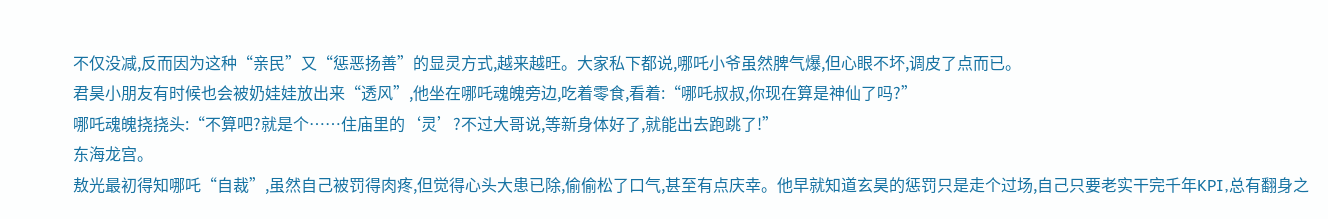不仅没减,反而因为这种“亲民”又“惩恶扬善”的显灵方式,越来越旺。大家私下都说,哪吒小爷虽然脾气爆,但心眼不坏,调皮了点而已。
君昊小朋友有时候也会被奶娃娃放出来“透风”,他坐在哪吒魂魄旁边,吃着零食,看着:“哪吒叔叔,你现在算是神仙了吗?”
哪吒魂魄挠挠头:“不算吧?就是个……住庙里的‘灵’?不过大哥说,等新身体好了,就能出去跑跳了!”
东海龙宫。
敖光最初得知哪吒“自裁”,虽然自己被罚得肉疼,但觉得心头大患已除,偷偷松了口气,甚至有点庆幸。他早就知道玄昊的惩罚只是走个过场,自己只要老实干完千年KPI,总有翻身之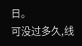日。
可没过多久,线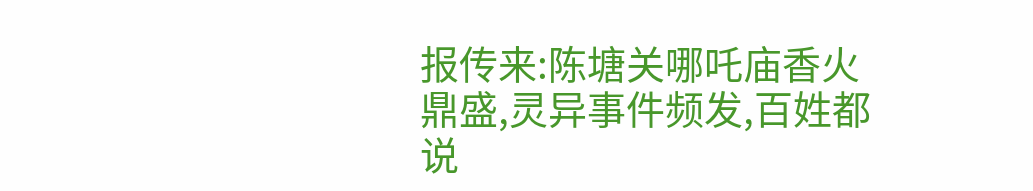报传来:陈塘关哪吒庙香火鼎盛,灵异事件频发,百姓都说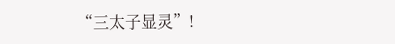“三太子显灵”!